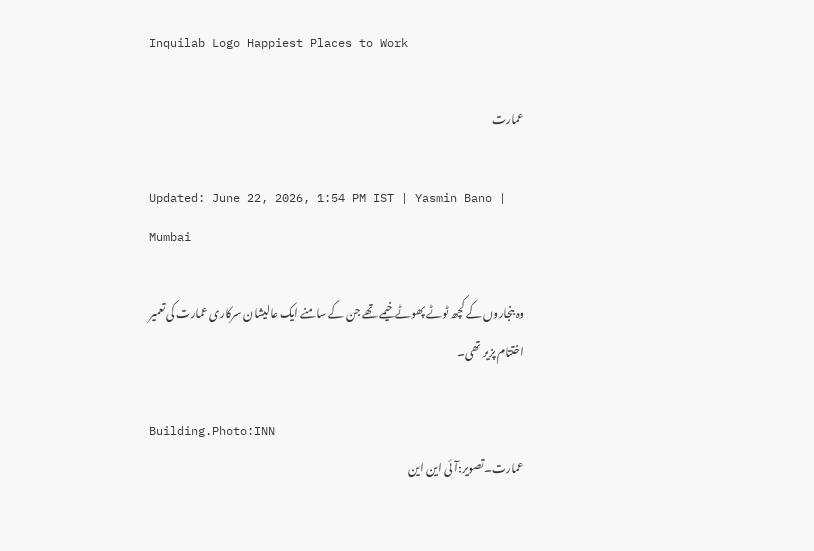Inquilab Logo Happiest Places to Work

عمارت

Updated: June 22, 2026, 1:54 PM IST | Yasmin Bano | Mumbai

وہ بنجاروں کے کچھ ٹوٹے پھوٹے خیمے تھے جن کے سامنے ایک عالیشان سرکاری عمارت کی تعمیر اختتام پزیر تھی۔

Building.Photo:INN
عمارت۔تصویر:آئی این این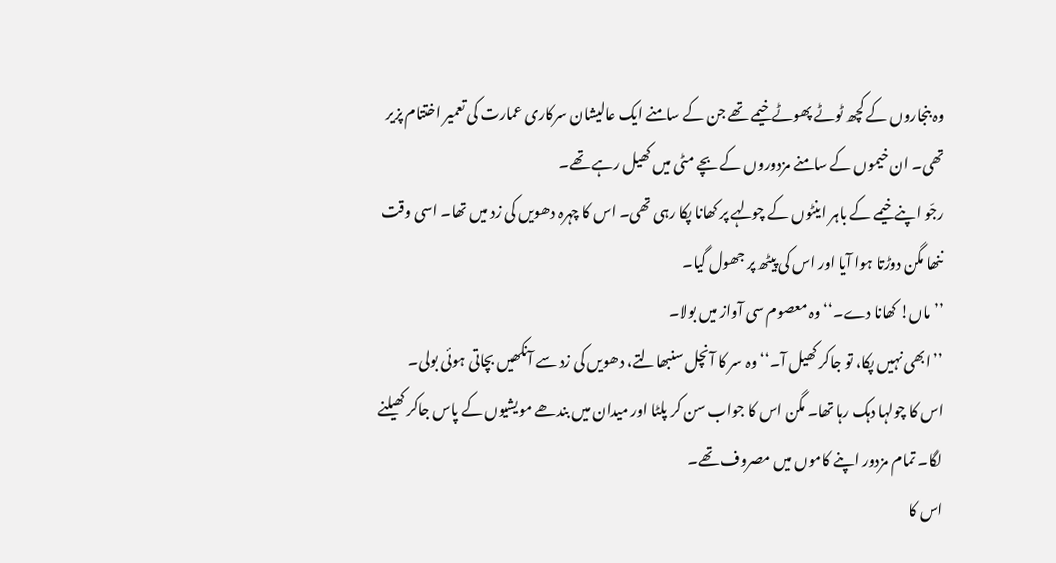وہ بنجاروں کے کچھ ٹوٹے پھوٹے خیمے تھے جن کے سامنے ایک عالیشان سرکاری عمارت کی تعمیر اختتام پزیر تھی۔ ان خیموں کے سامنے مزدوروں کے بچے مٹی میں کھیل رہے تھے۔
رجّو اپنے خیمے کے باہر اینٹوں کے چولہے پر کھانا پکا رہی تھی۔ اس کا چہرہ دھویں کی زد میں تھا۔ اسی وقت ننھا مگن دوڑتا ہوا آیا اور اس کی پیٹھ پر جھول گیا۔
’’ماں! کھانا دے۔‘‘ وہ معصوم سی آواز میں بولا۔
’’ابھی نہیں پکا، تو جاکر کھیل آ۔‘‘ وہ سر کا آنچل سنبھالتے، دھویں کی زد سے آنکھیں بچاتی ہوئی بولی۔
اس کا چولہا دہک رہا تھا۔ مگن اس کا جواب سن کر پلٹا اور میدان میں بندھے مویشیوں کے پاس جاکر کھیلنے لگا۔ تمام مزدور اپنے کاموں میں مصروف تھے۔
اس کا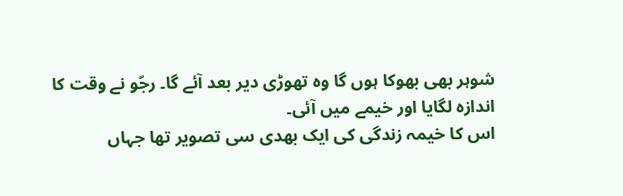شوہر بھی بھوکا ہوں گا وہ تھوڑی دیر بعد آئے گا۔ رجّو نے وقت کا اندازہ لگایا اور خیمے میں آئی۔
اس کا خیمہ زندگی کی ایک بھدی سی تصویر تھا جہاں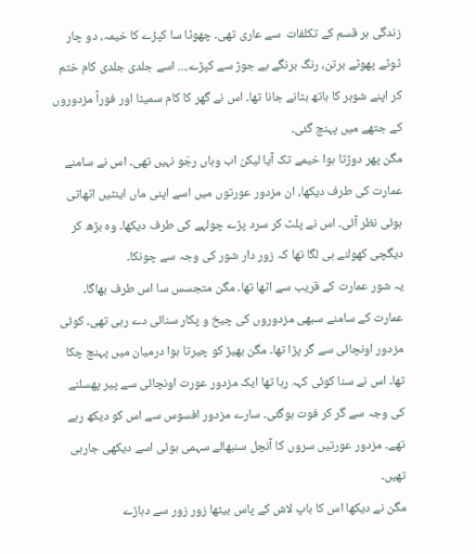زندگی ہر قسم کے تکلفات  سے عاری تھی۔ چھوٹا سا کپڑے کا خیمہ، دو چار ٹوٹے پھوٹے برتن، رنگ برنگے بے جوڑ سے کپڑے.... اسے جلدی جلدی کام ختم کر اپنے شوہر کا ہاتھ بٹانے جانا تھا۔ اس نے گھر کا کام سمیٹا اور فوراً مزدوروں کے جتھے میں پہنچ گئی۔
مگن پھر دوڑتا ہوا خیمے تک آیا لیکن اب وہاں رجّو نہیں تھی۔ اس نے سامنے عمارت کی طرف دیکھا، ان مزدور عورتوں میں اسے اپنی ماں اینٹیں اٹھاتی ہوئی نظر آئی۔ اس نے پلٹ کر سرد پڑے چولہے کی طرف دیکھا۔ وہ بڑھ کر دیگچی کھولنے ہی لگا تھا کہ زور دار شور کی وجہ سے چونکا۔
یہ شور عمارت کے قریب سے اٹھا تھا۔ مگن متجسس سا اس طرف بھاگا۔ عمارت کے سامنے سبھی مزدوروں کی چیخ و پکار سنائی دے رہی تھی۔ کوئی مزدور اونچائی سے گر پڑا تھا۔ مگن بھیڑ کو چیرتا ہوا درمیان میں پہنچ چکا تھا۔ اس نے سنا کوئی کہہ رہا تھا ایک مزدور عورت اونچائی سے پیر پھسلنے کی وجہ سے گر کر فوت ہوگئی۔ سارے مزدور افسوس سے اس کو دیکھ رہے تھے۔ مزدور عورتیں سروں کا آنچل سنبھالے سہمی ہوئی اسے دیکھی جارہی تھیں۔
مگن نے دیکھا اس کا باپ لاش کے پاس بیٹھا زور زور سے دہاڑے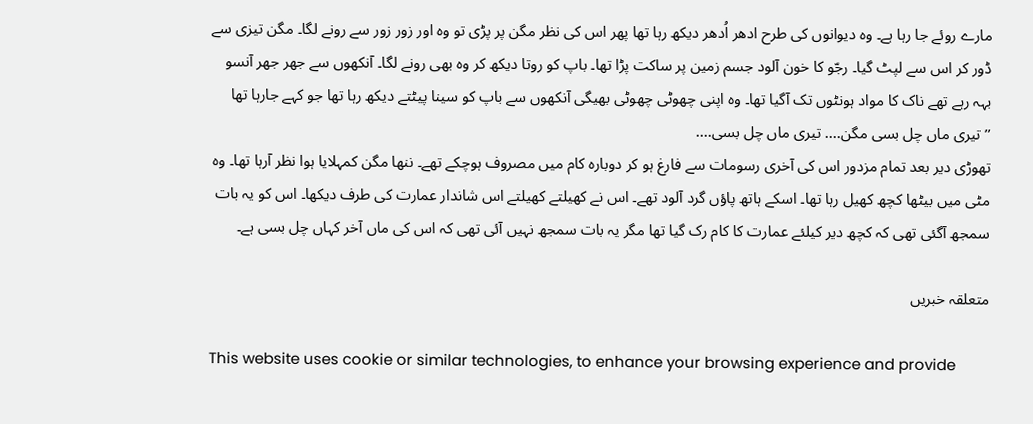مارے روئے جا رہا ہے۔ وہ دیوانوں کی طرح ادھر اُدھر دیکھ رہا تھا پھر اس کی نظر مگن پر پڑی تو وہ اور زور زور سے رونے لگا۔ مگن تیزی سے ڈور کر اس سے لپٹ گیا۔ رجّو کا خون آلود جسم زمین پر ساکت پڑا تھا۔ باپ کو روتا دیکھ کر وہ بھی رونے لگا۔ آنکھوں سے جھر جھر آنسو بہہ رہے تھے ناک کا مواد ہونٹوں تک آگیا تھا۔ وہ اپنی چھوٹی چھوٹی بھیگی آنکھوں سے باپ کو سینا پیٹتے دیکھ رہا تھا جو کہے جارہا تھا ’’تیری ماں چل بسی مگن.... تیری ماں چل بسی....
تھوڑی دیر بعد تمام مزدور اس کی آخری رسومات سے فارغ ہو کر دوبارہ کام میں مصروف ہوچکے تھے۔ ننھا مگن کمہلایا ہوا نظر آرہا تھا۔ وہ مٹی میں بیٹھا کچھ کھیل رہا تھا۔ اسکے ہاتھ پاؤں گرد آلود تھے۔ اس نے کھیلتے کھیلتے اس شاندار عمارت کی طرف دیکھا۔ اس کو یہ بات سمجھ آگئی تھی کہ کچھ دیر کیلئے عمارت کا کام رک گیا تھا مگر یہ بات سمجھ نہیں آئی تھی کہ اس کی ماں آخر کہاں چل بسی ہے۔

متعلقہ خبریں

This website uses cookie or similar technologies, to enhance your browsing experience and provide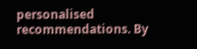personalised recommendations. By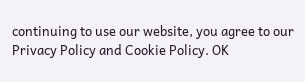continuing to use our website, you agree to our Privacy Policy and Cookie Policy. OK